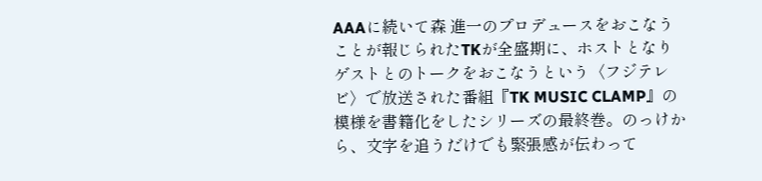AAAに続いて森 進一のプロデュースをおこなうことが報じられたTKが全盛期に、ホストとなりゲストとのトークをおこなうという〈フジテレビ〉で放送された番組『TK MUSIC CLAMP』の模様を書籍化をしたシリーズの最終巻。のっけから、文字を追うだけでも緊張感が伝わって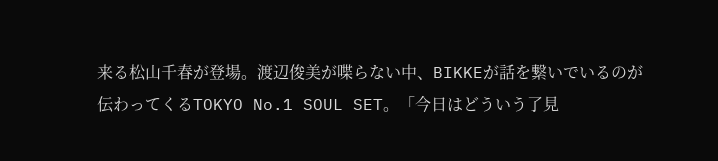来る松山千春が登場。渡辺俊美が喋らない中、BIKKEが話を繋いでいるのが伝わってくるTOKYO No.1 SOUL SET。「今日はどういう了見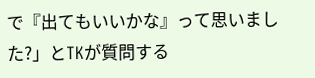で『出てもいいかな』って思いました?」とTKが質問する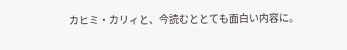カヒミ・カリィと、今読むととても面白い内容に。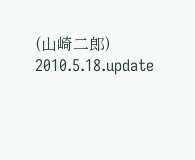(山崎二郎)
2010.5.18.update